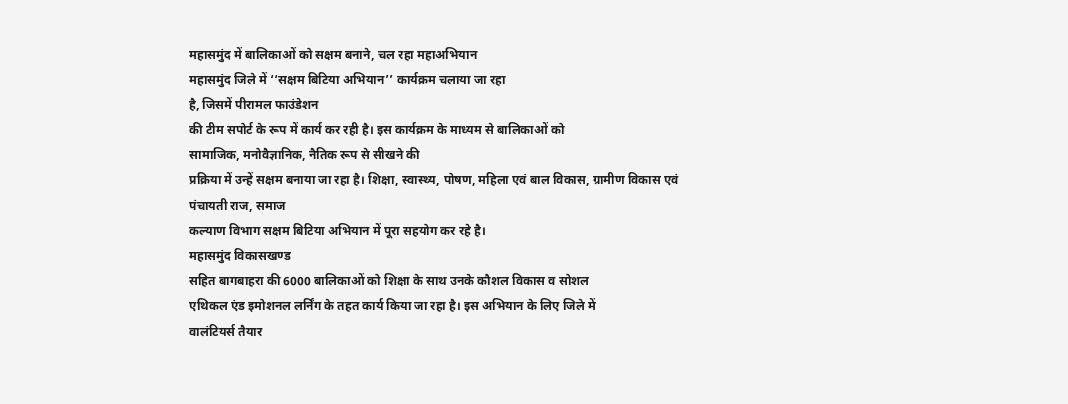महासमुंद में बालिकाओं को सक्षम बनाने, चल रहा महाअभियान
महासमुंद जिले में ‘‘सक्षम बिटिया अभियान’’ कार्यक्रम चलाया जा रहा
है, जिसमें पीरामल फाउंडेशन
की टीम सपोर्ट के रूप में कार्य कर रही है। इस कार्यक्रम के माध्यम से बालिकाओं को
सामाजिक, मनोवैज्ञानिक, नैतिक रूप से सीखने की
प्रक्रिया में उन्हें सक्षम बनाया जा रहा है। शिक्षा, स्वास्थ्य, पोषण, महिला एवं बाल विकास, ग्रामीण विकास एवं
पंचायती राज, समाज
कल्याण विभाग सक्षम बिटिया अभियान में पूरा सहयोग कर रहे है।
महासमुंद विकासखण्ड
सहित बागबाहरा की 6000 बालिकाओं को शिक्षा के साथ उनके कौशल विकास व सोशल
एथिकल एंड इमोशनल लर्निंग के तहत कार्य किया जा रहा है। इस अभियान के लिए जिले में
वालंटियर्स तैयार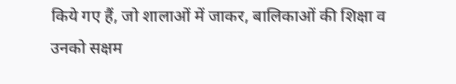किये गए हैं, जो शालाओं में जाकर, बालिकाओं की शिक्षा व
उनको सक्षम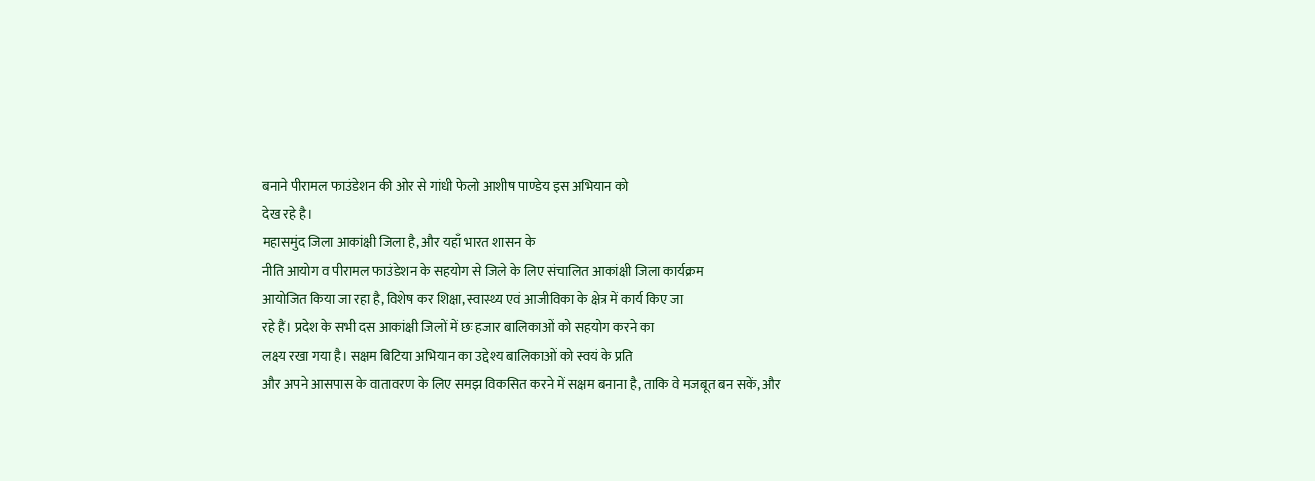बनाने पीरामल फाउंडेशन की ओर से गांधी फेलो आशीष पाण्डेय इस अभियान को
देख रहे है।
महासमुंद जिला आकांक्षी जिला है, और यहाँ भारत शासन के
नीति आयोग व पीरामल फाउंडेशन के सहयोग से जिले के लिए संचालित आकांक्षी जिला कार्यक्रम
आयोजित किया जा रहा है, विशेष कर शिक्षा, स्वास्थ्य एवं आजीविका के क्षेत्र में कार्य किए जा
रहे हैं। प्रदेश के सभी दस आकांक्षी जिलों में छः हजार बालिकाओं को सहयोग करने का
लक्ष्य रखा गया है। सक्षम बिटिया अभियान का उद्देश्य बालिकाओं को स्वयं के प्रति
और अपने आसपास के वातावरण के लिए समझ विकसित करने में सक्षम बनाना है, ताकि वे मजबूत बन सकें, और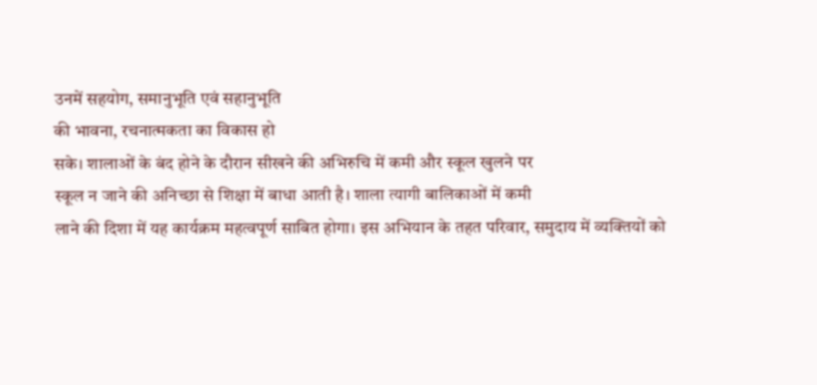उनमें सहयोग, समानुभूति एवं सहानुभूति
की भावना, रचनात्मकता का विकास हो
सके। शालाओं के बंद होने के दौरान सीखने की अभिरुचि में कमी और स्कूल खुलने पर
स्कूल न जाने की अनिच्छा से शिक्षा में बाधा आती है। शाला त्यागी बालिकाओं में कमी
लाने की दिशा में यह कार्यक्रम महत्वपूर्ण साबित होगा। इस अभियान के तहत परिवार, समुदाय में व्यक्तियों को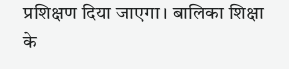प्रशिक्षण दिया जाएगा। बालिका शिक्षा के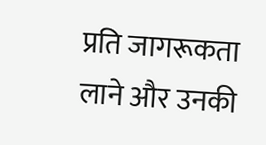प्रति जागरूकता लाने और उनकी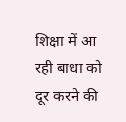शिक्षा में आ
रही बाधा को दूर करने की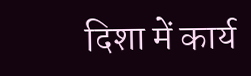दिशा में कार्य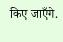किए जाएँगे.